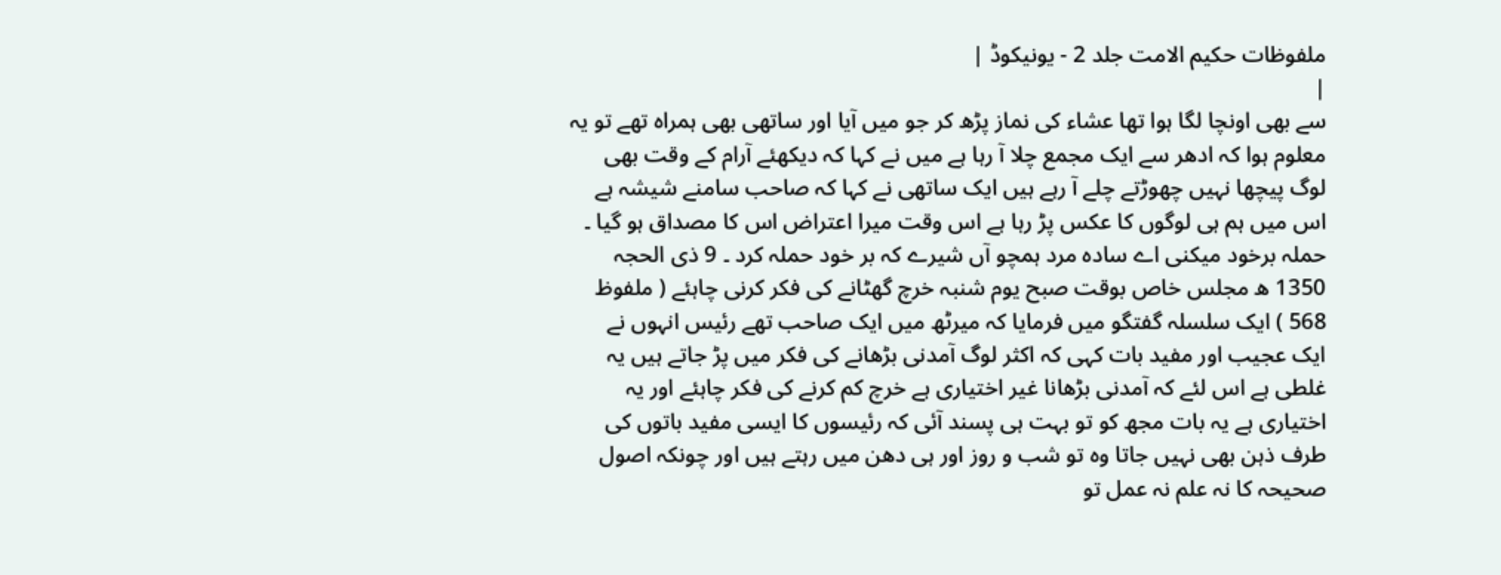ملفوظات حکیم الامت جلد 2 - یونیکوڈ |
|
سے بھی اونچا لگا ہوا تھا عشاء کی نماز پڑھ کر جو میں آیا اور ساتھی بھی ہمراہ تھے تو یہ معلوم ہوا کہ ادھر سے ایک مجمع چلا آ رہا ہے میں نے کہا کہ دیکھئے آرام کے وقت بھی لوگ پیچھا نہیں چھوڑتے چلے آ رہے ہیں ایک ساتھی نے کہا کہ صاحب سامنے شیشہ ہے اس میں ہم ہی لوگوں کا عکس پڑ رہا ہے اس وقت میرا اعتراض اس کا مصداق ہو گیا ۔ حملہ برخود میکنی اے سادہ مرد ہمچو آں شیرے کہ بر خود حملہ کرد ۔ 9 ذی الحجہ 1350 ھ مجلس خاص بوقت صبح یوم شنبہ خرچ گھٹانے کی فکر کرنی چاہئے ( ملفوظ 568 ) ایک سلسلہ گفتگو میں فرمایا کہ میرٹھ میں ایک صاحب تھے رئیس انہوں نے ایک عجیب اور مفید بات کہی کہ اکثر لوگ آمدنی بڑھانے کی فکر میں پڑ جاتے ہیں یہ غلطی ہے اس لئے کہ آمدنی بڑھانا غیر اختیاری ہے خرچ کم کرنے کی فکر چاہئے اور یہ اختیاری ہے یہ بات مجھ کو تو بہت ہی پسند آئی کہ رئیسوں کا ایسی مفید باتوں کی طرف ذہن بھی نہیں جاتا وہ تو شب و روز اور ہی دھن میں رہتے ہیں اور چونکہ اصول صحیحہ کا نہ علم نہ عمل تو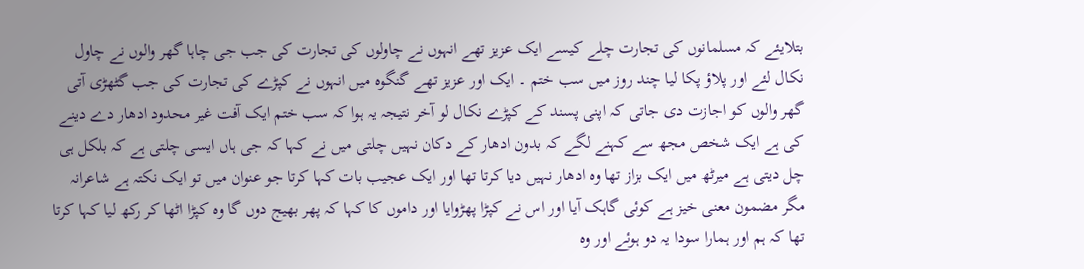بتلایئے کہ مسلمانوں کی تجارت چلے کیسے ایک عزیز تھے انہوں نے چاولوں کی تجارت کی جب جی چاہا گھر والوں نے چاول نکال لئے اور پلاؤ پکا لیا چند روز میں سب ختم ۔ ایک اور عزیز تھے گنگوہ میں انہوں نے کپڑے کی تجارت کی جب گٹھڑی آتی گھر والوں کو اجازت دی جاتی کہ اپنی پسند کے کپڑے نکال لو آخر نتیجہ یہ ہوا کہ سب ختم ایک آفت غیر محدود ادھار دے دینے کی ہے ایک شخص مجھ سے کہنے لگے کہ بدون ادھار کے دکان نہیں چلتی میں نے کہا کہ جی ہاں ایسی چلتی ہے کہ بلکل ہی چل دیتی ہے میرٹھ میں ایک بزاز تھا وہ ادھار نہیں دیا کرتا تھا اور ایک عجیب بات کہا کرتا جو عنوان میں تو ایک نکتہ ہے شاعرانہ مگر مضمون معنی خیز ہے کوئی گاہک آیا اور اس نے کپڑا پھڑوایا اور داموں کا کہا کہ پھر بھیج دوں گا وہ کپڑا اٹھا کر رکھ لیا کہا کرتا تھا کہ ہم اور ہمارا سودا یہ دو ہوئے اور وہ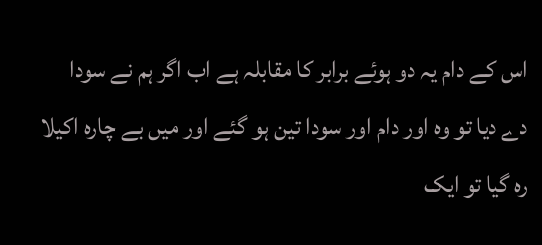اس کے دام یہ دو ہوئے برابر کا مقابلہ ہے اب اگر ہم نے سودا دے دیا تو وہ اور دام اور سودا تین ہو گئے اور میں بے چارہ اکیلا رہ گیا تو ایک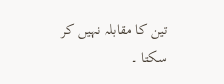تین کا مقابلہ نہیں کر سکتا ۔